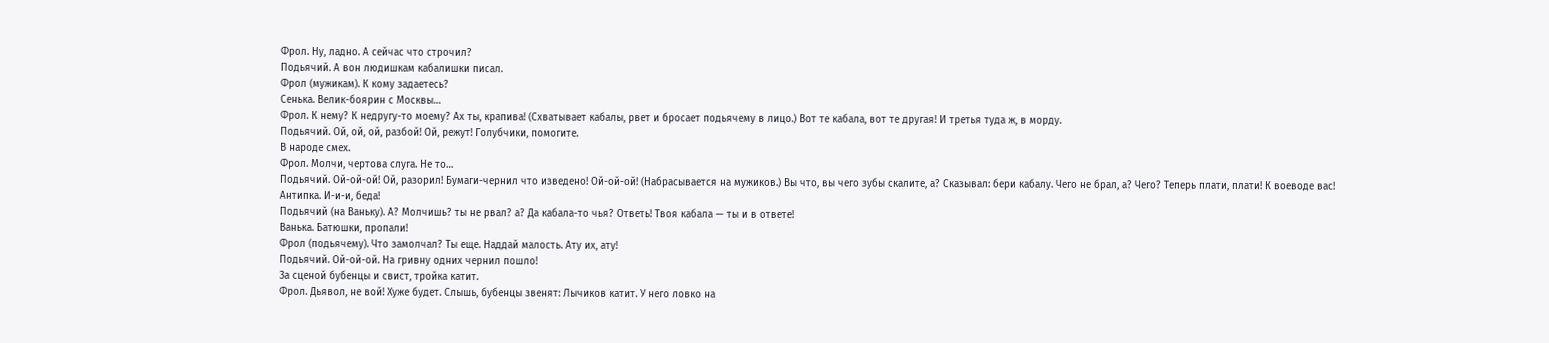Фрол. Ну, ладно. А сейчас что строчил?
Подьячий. А вон людишкам кабалишки писал.
Фрол (мужикам). К кому задаетесь?
Сенька. Велик-боярин с Москвы…
Фрол. К нему? К недругу-то моему? Ах ты, крапива! (Схватывает кабалы, рвет и бросает подьячему в лицо.) Вот те кабала, вот те другая! И третья туда ж, в морду.
Подьячий. Ой, ой, ой, разбой! Ой, режут! Голубчики, помогите.
В народе смех.
Фрол. Молчи, чертова слуга. Не то…
Подьячий. Ой-ой-ой! Ой, разорил! Бумаги-чернил что изведено! Ой-ой-ой! (Набрасывается на мужиков.) Вы что, вы чего зубы скалите, а? Сказывал: бери кабалу. Чего не брал, а? Чего? Теперь плати, плати! К воеводе вас!
Антипка. И-и-и, беда!
Подьячий (на Ваньку). А? Молчишь? ты не рвал? а? Да кабала-то чья? Ответь! Твоя кабала — ты и в ответе!
Ванька. Батюшки, пропали!
Фрол (подьячему). Что замолчал? Ты еще. Наддай малость. Ату их, ату!
Подьячий. Ой-ой-ой. На гривну одних чернил пошло!
За сценой бубенцы и свист, тройка катит.
Фрол. Дьявол, не вой! Хуже будет. Слышь, бубенцы звенят: Лычиков катит. У него ловко на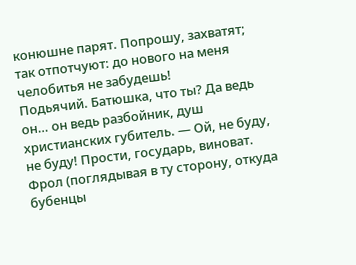конюшне парят. Попрошу, захватят; так отпотчуют: до нового на меня челобитья не забудешь!
Подьячий. Батюшка, что ты? Да ведь он… он ведь разбойник, душ христианских губитель. — Ой, не буду, не буду! Прости, государь, виноват.
Фрол (поглядывая в ту сторону, откуда бубенцы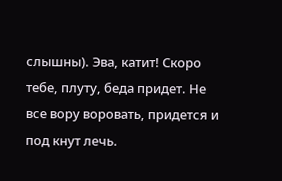слышны). Эва, катит! Скоро тебе, плуту, беда придет. Не все вору воровать, придется и под кнут лечь.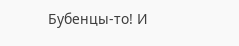Бубенцы-то! И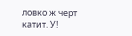ловко ж черт катит. У!